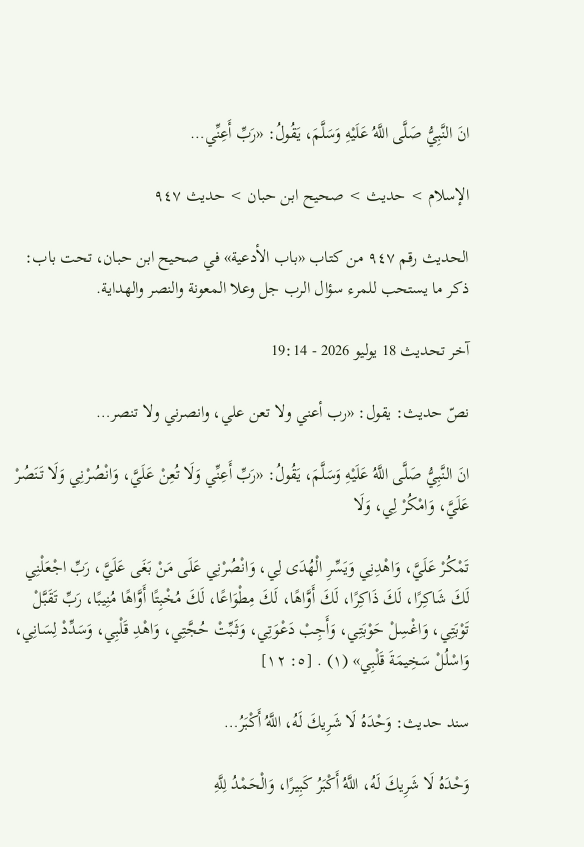انَ النَّبِيُّ صَلَّى اللَّهُ عَلَيْهِ وَسَلَّمَ، يَقُولُ: «رَبِّ أَعِنِّي…

الإسلام > حديث > صحيح ابن حبان > حديث ٩٤٧

الحديث رقم ٩٤٧ من كتاب «باب الأدعية» في صحيح ابن حبان، تحت باب: ذكر ما يستحب للمرء سؤال الرب جل وعلا المعونة والنصر والهداية.

آخر تحديث 18 يوليو 2026 - 19:14

نصّ حديث: يقول: «رب أعني ولا تعن علي، وانصرني ولا تنصر…

انَ النَّبِيُّ صَلَّى اللَّهُ عَلَيْهِ وَسَلَّمَ، يَقُولُ: «رَبِّ أَعِنِّي وَلَا تُعِنْ عَلَيَّ، وَانْصُرْنِي وَلَا تَنَصُرْ عَلَيَّ، وَامْكُرْ لِي، وَلَا

تَمْكُرْ عَلَيَّ، وَاهْدِنِي وَيَسِّرِ الْهُدَى لِي، وَانْصُرْنِي عَلَى مَنْ بَغَى عَلَيَّ، رَبِّ اجْعَلْنِي لَكَ شَاكِرًا، لَكَ ذَاكِرًا، لَكَ أَوَّاهًا، لَكَ مِطْوَاعًا، لَكَ مُخْبِتًا أَوَّاهًا مُنِيبًا، رَبِّ تَقَبَّلْ تَوْبَتِي، وَاغْسِلْ حَوْبَتِي، وَأَجِبْ دَعْوَتِي، وَثَبِّتْ حُجَّتِي، وَاهْدِ قَلْبِي، وَسَدِّدْ لِسَانِي، وَاسْلُلْ سَخِيمَةَ قَلْبِي» (١) . [٥: ١٢]

سند حديث: وَحْدَهُ لَا شَرِيكَ لَهُ، اللَّهُ أَكْبَرُ…

وَحْدَهُ لَا شَرِيكَ لَهُ، اللَّهُ أَكْبَرُ كَبِيرًا، وَالْحَمْدُ لِلَّهِ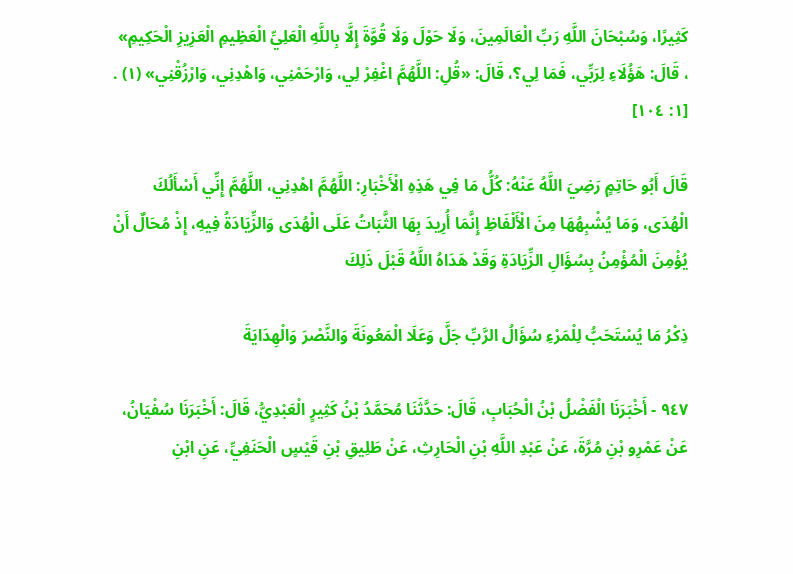كَثِيرًا، وَسُبْحَانَ اللَّهِ رَبِّ الْعَالَمِينَ، وَلَا حَوْلَ وَلَا قُوَّةَ إِلَّا بِاللَّهِ الْعَلِيِّ الْعَظِيمِ الْعَزِيزِ الْحَكِيمِ» ، قَالَ: هَؤُلَاءِ لِرَبِّي، فَمَا لِي؟، قَالَ: «قُلِ: اللَّهُمَّ اغْفِرْ لِي، وَارْحَمْنِي، وَاهْدِنِي، وَارْزُقْنِي» (١) . [١: ١٠٤]

قَالَ أَبُو حَاتِمٍ رَضِيَ اللَّهُ عَنْهُ: كُلُّ مَا فِي هَذِهِ الْأَخْبَارِ: اللَّهُمَّ اهْدِنِي، اللَّهُمَّ إِنِّي أَسْأَلُكَ الْهُدَى، وَمَا يُشْبِهُهَا مِنَ الْأَلْفَاظِ إِنَّمَا أُرِيدَ بِهَا الثَّبَاتُ عَلَى الْهُدَى وَالزِّيَادَةُ فِيهِ، إِذْ مُحَالٌ أَنْ يُؤْمِنَ الْمُؤْمِنُ بِسُؤَالِ الزِّيَادَةِ وَقَدْ هَدَاهُ اللَّهُ قَبْلَ ذَلِكَ

ذِكْرُ مَا يُسْتَحَبُّ لِلْمَرْءِ سُؤَالُ الرَّبِّ جَلَّ وَعَلَا الْمَعُونَةَ وَالنَّصْرَ وَالْهِدَايَةَ

٩٤٧ - أَخْبَرَنَا الْفَضْلُ بْنُ الْحُبَابِ، قَالَ: حَدَّثَنَا مُحَمَّدُ بْنُ كَثِيرٍ الْعَبْدِيُّ، قَالَ: أَخْبَرَنَا سُفْيَانُ، عَنْ عَمْرِو بْنِ مُرَّةَ، عَنْ عَبْدِ اللَّهِ بْنِ الْحَارِثِ، عَنْ طَلِيقِ بْنِ قَيْسٍ الْحَنَفِيِّ، عَنِ ابْنِ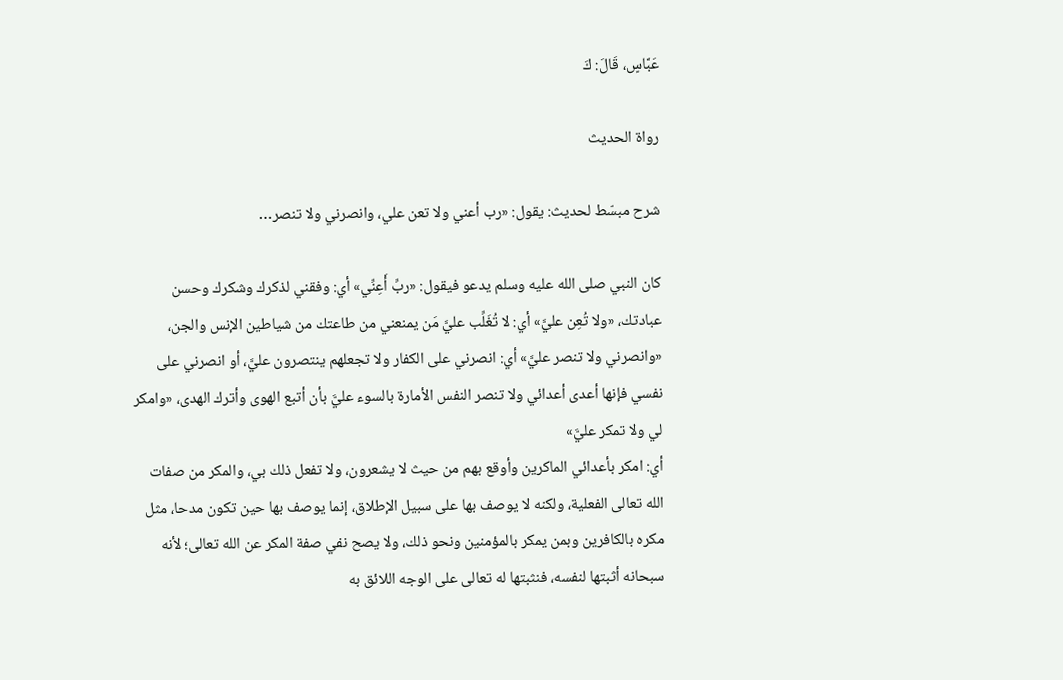عَبَّاسٍ، قَالَ: كَ

رواة الحديث

شرح مبسّط لحديث: يقول: «رب أعني ولا تعن علي، وانصرني ولا تنصر…

كان النبي صلى الله عليه وسلم يدعو فيقول: «ربِّ أَعِنِّي» أي: وفقني لذكرك وشكرك وحسن عبادتك، «ولا تُعِن عليَّ» أي: لا تُغَلِّب عليَّ مَن يمنعني من طاعتك من شياطين الإنس والجن، «وانصرني ولا تنصر عليَّ» أي: انصرني على الكفار ولا تجعلهم ينتصرون عليَّ، أو انصرني على نفسي فإنها أعدى أعدائي ولا تنصر النفس الأمارة بالسوء عليَّ بأن أتبع الهوى وأترك الهدى، «وامكر لي ولا تمكر عليَّ»
أي: امكر بأعدائي الماكرين وأوقع بهم من حيث لا يشعرون، ولا تفعل ذلك بي، والمكر من صفات الله تعالى الفعلية، ولكنه لا يوصف بها على سبيل الإطلاق، إنما يوصف بها حين تكون مدحا، مثل مكره بالكافرين وبمن يمكر بالمؤمنين ونحو ذلك، ولا يصح نفي صفة المكر عن الله تعالى؛ لأنه سبحانه أثبتها لنفسه، فنثبتها له تعالى على الوجه اللائق به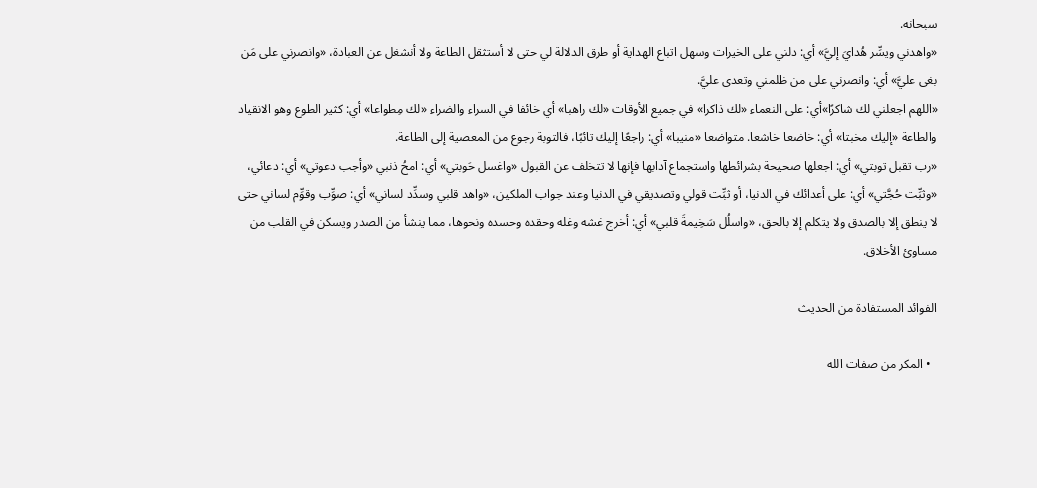سبحانه.
«واهدني ويسِّر هُدايَ إليَّ» أي: دلني على الخيرات وسهل اتباع الهداية أو طرق الدلالة لي حتى لا أستثقل الطاعة ولا أنشغل عن العبادة، «وانصرني على مَن بغى عليَّ» أي: وانصرني على من ظلمني وتعدى عليَّ.
«اللهم اجعلني لك شاكرًا»أي: على النعماء «لك ذاكرا» في جميع الأوقات «لك راهبا» أي خائفا في السراء والضراء «لك مِطواعا» أي: كثير الطوع وهو الانقياد والطاعة «إليك مخبتا» أي: خاضعا خاشعا. متواضعا «منيبا» أي: راجعًا إليك تائبًا، فالتوبة رجوع من المعصية إلى الطاعة.
«رب تقبل توبتي» أي: اجعلها صحيحة بشرائطها واستجماع آدابها فإنها لا تتخلف عن القبول «واغسل حَوبتي» أي: امحُ ذنبي «وأجب دعوتي» أي: دعائي، «وثبِّت حُجَّتي» أي: على أعدائك في الدنيا، أو ثبِّت قولي وتصديقي في الدنيا وعند جواب الملكين، «واهد قلبي وسدِّد لساني» أي: صوِّب وقوِّم لساني حتى لا ينطق إلا بالصدق ولا يتكلم إلا بالحق، «واسلُل سَخِيمةَ قلبي» أي: أخرج غشه وغله وحقده وحسده ونحوها، مما ينشأ من الصدر ويسكن في القلب من مساوئ الأخلاق.

الفوائد المستفادة من الحديث

  • المكر من صفات الله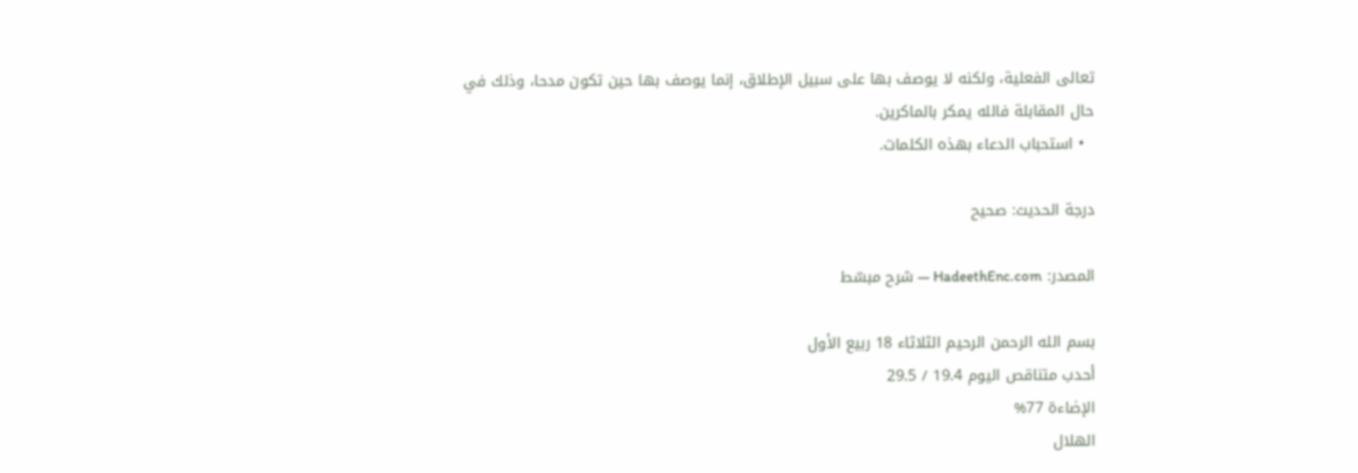تعالى الفعلية، ولكنه لا يوصف بها على سبيل الإطلاق، إنما يوصف بها حين تكون مدحا، وذلك في حال المقابلة فالله يمكر بالماكرين.
  • استحباب الدعاء بهذه الكلمات.

درجة الحديث: صحيح

المصدر: HadeethEnc.com — شرح مبسّط

بسم الله الرحمن الرحيم الثلاثاء 18 ربيع الأول
أحدب متناقص اليوم 19.4 / 29.5
الإضاءة 77%
الهلال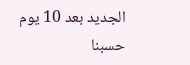الجديد بعد 10 يوم
حسبنا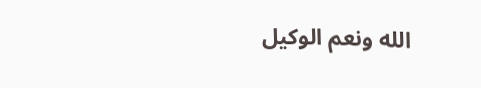الله ونعم الوكيل